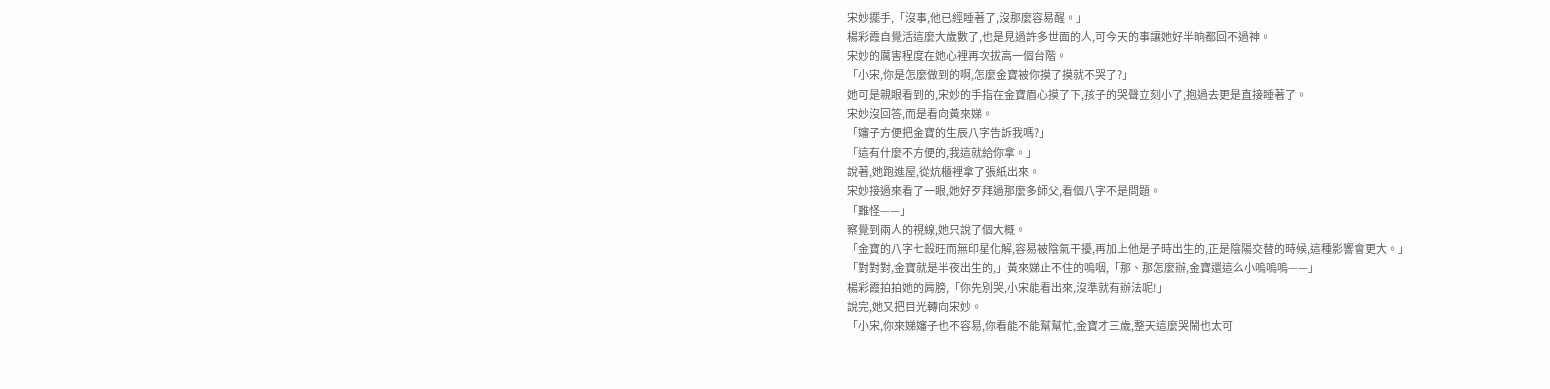宋妙擺手,「沒事,他已經睡著了,沒那麼容易醒。」
楊彩霞自覺活這麼大歲數了,也是見過許多世面的人,可今天的事讓她好半晌都回不過神。
宋妙的厲害程度在她心裡再次拔高一個台階。
「小宋,你是怎麼做到的啊,怎麼金寶被你摸了摸就不哭了?」
她可是親眼看到的,宋妙的手指在金寶眉心摸了下,孩子的哭聲立刻小了,抱過去更是直接睡著了。
宋妙沒回答,而是看向黃來娣。
「嬸子方便把金寶的生辰八字告訴我嗎?」
「這有什麼不方便的,我這就給你拿。」
說著,她跑進屋,從炕櫃裡拿了張紙出來。
宋妙接過來看了一眼,她好歹拜過那麼多師父,看個八字不是問題。
「難怪——」
察覺到兩人的視線,她只說了個大概。
「金寶的八字七殺旺而無印星化解,容易被陰氣干擾,再加上他是子時出生的,正是陰陽交替的時候,這種影響會更大。」
「對對對,金寶就是半夜出生的,」黃來娣止不住的嗚咽,「那、那怎麼辦,金寶還這么小嗚嗚嗚——」
楊彩霞拍拍她的肩膀,「你先別哭,小宋能看出來,沒準就有辦法呢!」
說完,她又把目光轉向宋妙。
「小宋,你來娣嬸子也不容易,你看能不能幫幫忙,金寶才三歲,整天這麼哭鬧也太可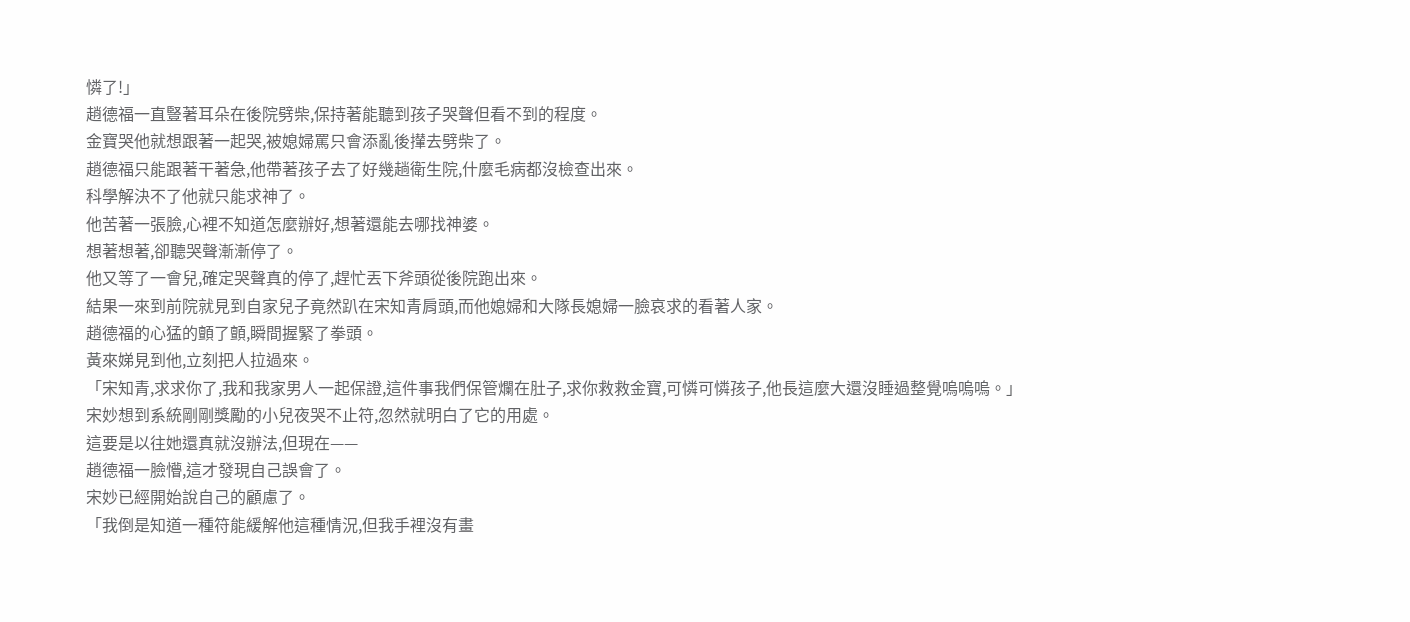憐了!」
趙德福一直豎著耳朵在後院劈柴,保持著能聽到孩子哭聲但看不到的程度。
金寶哭他就想跟著一起哭,被媳婦罵只會添亂後攆去劈柴了。
趙德福只能跟著干著急,他帶著孩子去了好幾趟衛生院,什麼毛病都沒檢查出來。
科學解決不了他就只能求神了。
他苦著一張臉,心裡不知道怎麼辦好,想著還能去哪找神婆。
想著想著,卻聽哭聲漸漸停了。
他又等了一會兒,確定哭聲真的停了,趕忙丟下斧頭從後院跑出來。
結果一來到前院就見到自家兒子竟然趴在宋知青肩頭,而他媳婦和大隊長媳婦一臉哀求的看著人家。
趙德福的心猛的顫了顫,瞬間握緊了拳頭。
黃來娣見到他,立刻把人拉過來。
「宋知青,求求你了,我和我家男人一起保證,這件事我們保管爛在肚子,求你救救金寶,可憐可憐孩子,他長這麼大還沒睡過整覺嗚嗚嗚。」
宋妙想到系統剛剛獎勵的小兒夜哭不止符,忽然就明白了它的用處。
這要是以往她還真就沒辦法,但現在——
趙德福一臉懵,這才發現自己誤會了。
宋妙已經開始說自己的顧慮了。
「我倒是知道一種符能緩解他這種情況,但我手裡沒有畫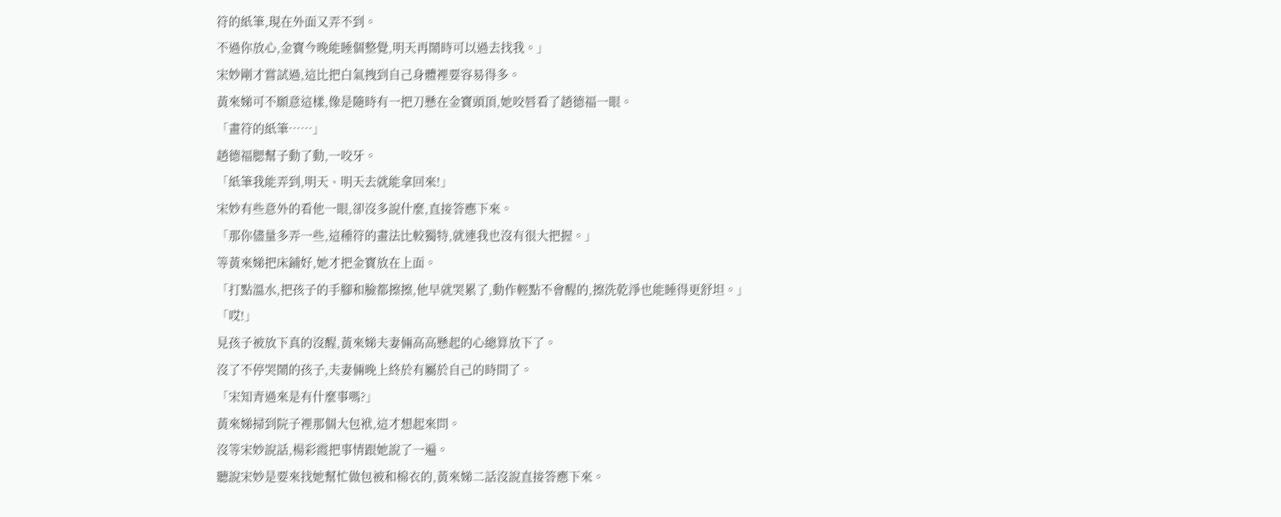符的紙筆,現在外面又弄不到。
不過你放心,金寶今晚能睡個整覺,明天再鬧時可以過去找我。」
宋妙剛才嘗試過,這比把白氣拽到自己身體裡要容易得多。
黃來娣可不願意這樣,像是隨時有一把刀懸在金寶頭頂,她咬唇看了趙德福一眼。
「畫符的紙筆……」
趙德福腮幫子動了動,一咬牙。
「紙筆我能弄到,明天、明天去就能拿回來!」
宋妙有些意外的看他一眼,卻沒多說什麼,直接答應下來。
「那你儘量多弄一些,這種符的畫法比較獨特,就連我也沒有很大把握。」
等黃來娣把床鋪好,她才把金寶放在上面。
「打點溫水,把孩子的手腳和臉都擦擦,他早就哭累了,動作輕點不會醒的,擦洗乾淨也能睡得更舒坦。」
「哎!」
見孩子被放下真的沒醒,黃來娣夫妻倆高高懸起的心總算放下了。
沒了不停哭鬧的孩子,夫妻倆晚上終於有屬於自己的時間了。
「宋知青過來是有什麼事嗎?」
黃來娣掃到院子裡那個大包袱,這才想起來問。
沒等宋妙說話,楊彩霞把事情跟她說了一遍。
聽說宋妙是要來找她幫忙做包被和棉衣的,黃來娣二話沒說直接答應下來。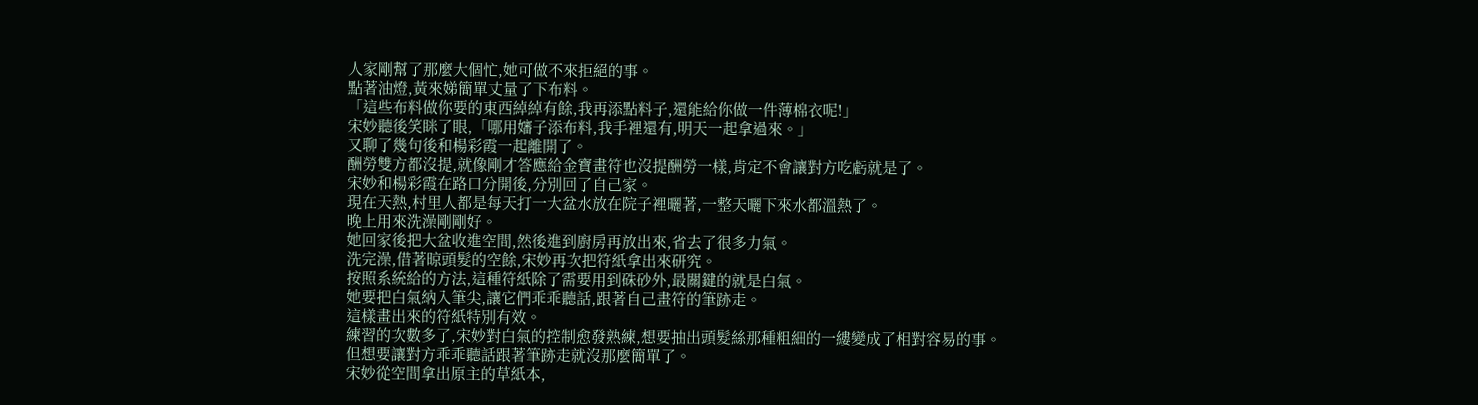人家剛幫了那麼大個忙,她可做不來拒絕的事。
點著油燈,黃來娣簡單丈量了下布料。
「這些布料做你要的東西綽綽有餘,我再添點料子,還能給你做一件薄棉衣呢!」
宋妙聽後笑眯了眼,「哪用嬸子添布料,我手裡還有,明天一起拿過來。」
又聊了幾句後和楊彩霞一起離開了。
酬勞雙方都沒提,就像剛才答應給金寶畫符也沒提酬勞一樣,肯定不會讓對方吃虧就是了。
宋妙和楊彩霞在路口分開後,分別回了自己家。
現在天熱,村里人都是每天打一大盆水放在院子裡曬著,一整天曬下來水都溫熱了。
晚上用來洗澡剛剛好。
她回家後把大盆收進空間,然後進到廚房再放出來,省去了很多力氣。
洗完澡,借著晾頭髮的空餘,宋妙再次把符紙拿出來研究。
按照系統給的方法,這種符紙除了需要用到硃砂外,最關鍵的就是白氣。
她要把白氣納入筆尖,讓它們乖乖聽話,跟著自己畫符的筆跡走。
這樣畫出來的符紙特別有效。
練習的次數多了,宋妙對白氣的控制愈發熟練,想要抽出頭髮絲那種粗細的一縷變成了相對容易的事。
但想要讓對方乖乖聽話跟著筆跡走就沒那麼簡單了。
宋妙從空間拿出原主的草紙本,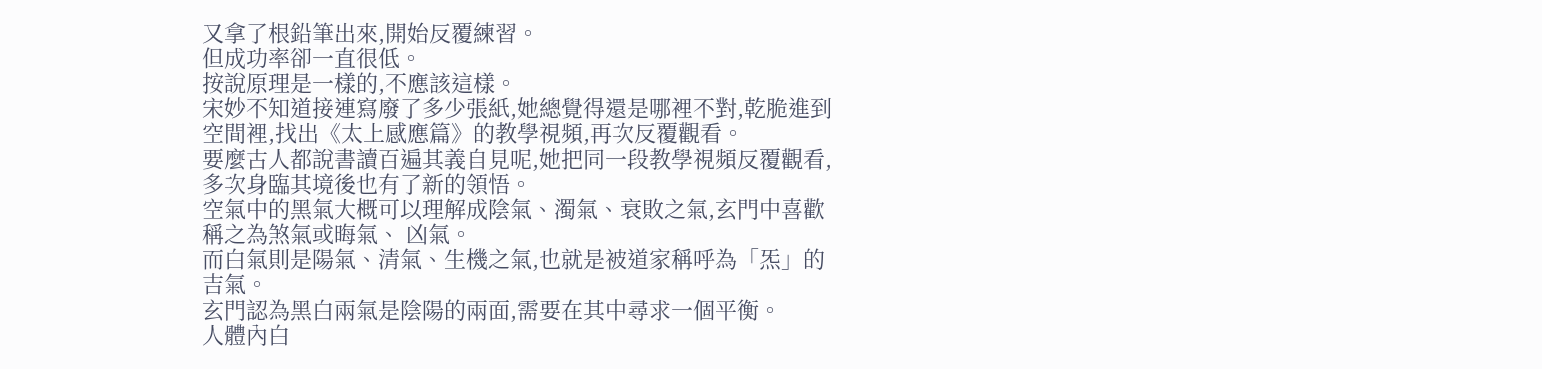又拿了根鉛筆出來,開始反覆練習。
但成功率卻一直很低。
按說原理是一樣的,不應該這樣。
宋妙不知道接連寫廢了多少張紙,她總覺得還是哪裡不對,乾脆進到空間裡,找出《太上感應篇》的教學視頻,再次反覆觀看。
要麼古人都說書讀百遍其義自見呢,她把同一段教學視頻反覆觀看,多次身臨其境後也有了新的領悟。
空氣中的黑氣大概可以理解成陰氣、濁氣、衰敗之氣,玄門中喜歡稱之為煞氣或晦氣、 凶氣。
而白氣則是陽氣、清氣、生機之氣,也就是被道家稱呼為「炁」的吉氣。
玄門認為黑白兩氣是陰陽的兩面,需要在其中尋求一個平衡。
人體內白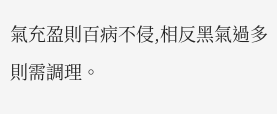氣充盈則百病不侵,相反黑氣過多則需調理。